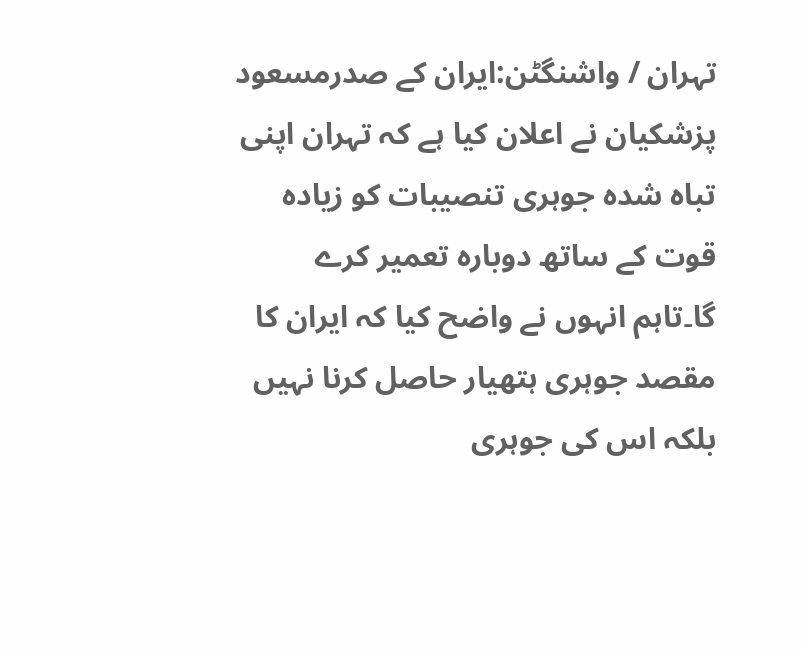تہران / واشنگٹن:ایران کے صدرمسعود پزشکیان نے اعلان کیا ہے کہ تہران اپنی تباہ شدہ جوہری تنصیبات کو زیادہ قوت کے ساتھ دوبارہ تعمیر کرے گا۔تاہم انہوں نے واضح کیا کہ ایران کا مقصد جوہری ہتھیار حاصل کرنا نہیں بلکہ اس کی جوہری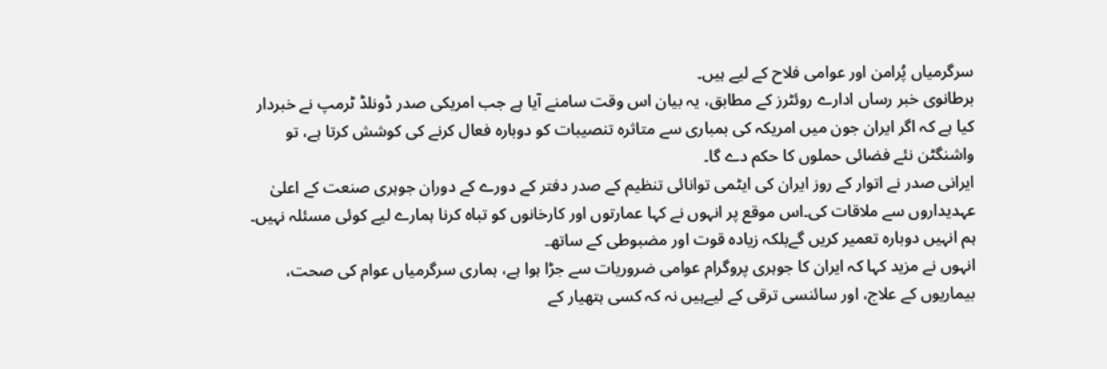سرگرمیاں پُرامن اور عوامی فلاح کے لیے ہیں۔
برطانوی خبر رساں ادارے روئٹرز کے مطابق، یہ بیان اس وقت سامنے آیا ہے جب امریکی صدر ڈونلڈ ٹرمپ نے خبردار کیا ہے کہ اگر ایران جون میں امریکہ کی بمباری سے متاثرہ تنصیبات کو دوبارہ فعال کرنے کی کوشش کرتا ہے، تو واشنگٹن نئے فضائی حملوں کا حکم دے گا۔
ایرانی صدر نے اتوار کے روز ایران کی ایٹمی توانائی تنظیم کے صدر دفتر کے دورے کے دوران جوہری صنعت کے اعلیٰ عہدیداروں سے ملاقات کی۔اس موقع پر انہوں نے کہا عمارتوں اور کارخانوں کو تباہ کرنا ہمارے لیے کوئی مسئلہ نہیں۔ ہم انہیں دوبارہ تعمیر کریں گےبلکہ زیادہ قوت اور مضبوطی کے ساتھ۔
انہوں نے مزید کہا کہ ایران کا جوہری پروگرام عوامی ضروریات سے جڑا ہوا ہے، ہماری سرگرمیاں عوام کی صحت، بیماریوں کے علاج، اور سائنسی ترقی کے لیےہیں نہ کہ کسی ہتھیار کے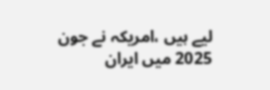لیے ہیں ،امریکہ نے جون 2025 میں ایران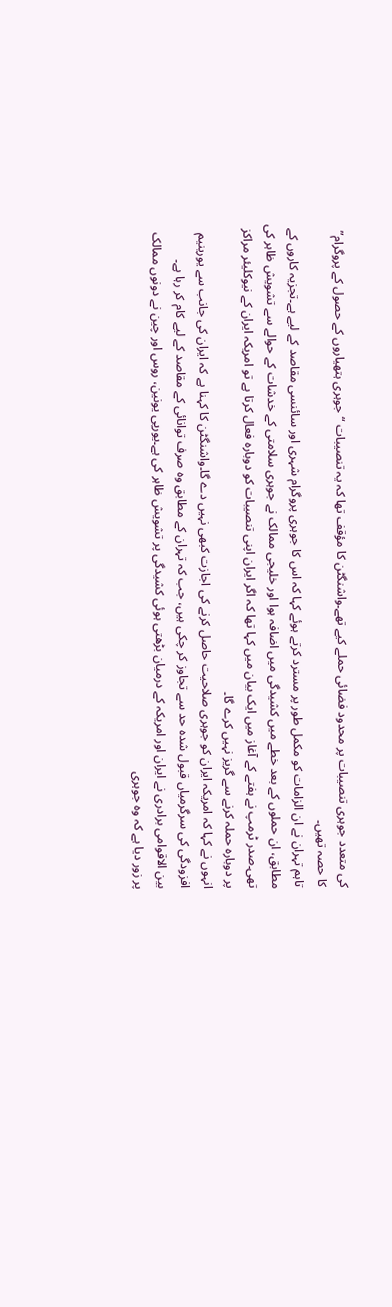کی متعدد جوہری تنصیبات پر محدود فضائی حملے کیے تھے۔واشنگٹن کا مؤقف تھا کہ یہ تنصیبات “جوہری ہتھیاروں کے حصول کے پروگرام” کا حصہ تھیں۔
تاہم تہران نے ان الزامات کو مکمل طور پر مسترد کرتے ہوئے کہا کہ اس کا جوہری پروگرام شہری اور سائنسی مقاصد کے لیے ہے۔تجزیہ کاروں کے مطابق، ان حملوں کے بعد خطے میں کشیدگی میں اضافہ ہوا اور خلیجی ممالک نے جوہری سلامتی کے خدشات کے حوالے سے تشویش ظاہر کی تھی۔صدر ٹرمپ نے ہفتے کے آغاز میں ایک بیان میں کہا تھا کہ اگر ایران اپنی تنصیبات کو دوبارہ فعال کرتا ہے تو امریکہ ایران کے نیوکلیئر مراکز پر دوبارہ حملہ کرنے سے گریز نہیں کرے گا۔
انہوں نے کہا کہ امریکہ ایران کو جوہری صلاحیت حاصل کرنے کی اجازت کبھی نہیں دے گا۔واشنگٹن کا کہنا ہے کہ ایران کی جانب سے یورینیم افزودگی کی سرگرمیاں قبول شدہ حد سے تجاوز کر چکی ہیں، جب کہ تہران کے مطابق وہ صرف توانائی کے مقاصد کے لیے کام کر رہا ہے۔
بین الاقوامی برادری نے ایران اور امریکہ کے درمیان بڑھتی ہوئی کشیدگی پر تشویش ظاہر کی ہے۔یورپی یونین، روس اور چین نے دونوں ممالک پر زور دیا ہے کہ وہ جوہری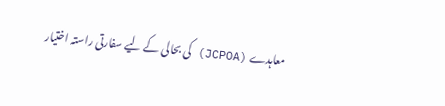معاہدے (JCPOA) کی بحالی کے لیے سفارتی راستہ اختیار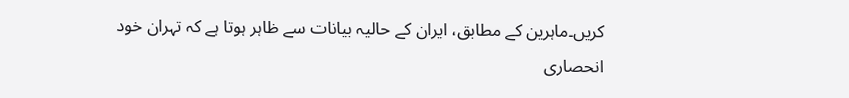کریں۔ماہرین کے مطابق، ایران کے حالیہ بیانات سے ظاہر ہوتا ہے کہ تہران خود انحصاری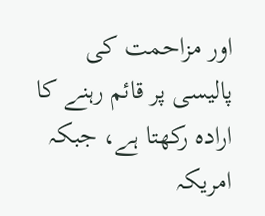اور مزاحمت کی پالیسی پر قائم رہنے کا ارادہ رکھتا ہے، جبکہ امریکہ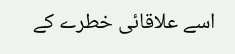اسے علاقائی خطرے کے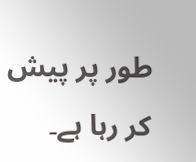طور پر پیش کر رہا ہے۔